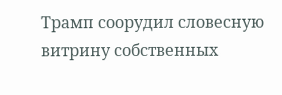Трамп соорудил словесную витрину собственных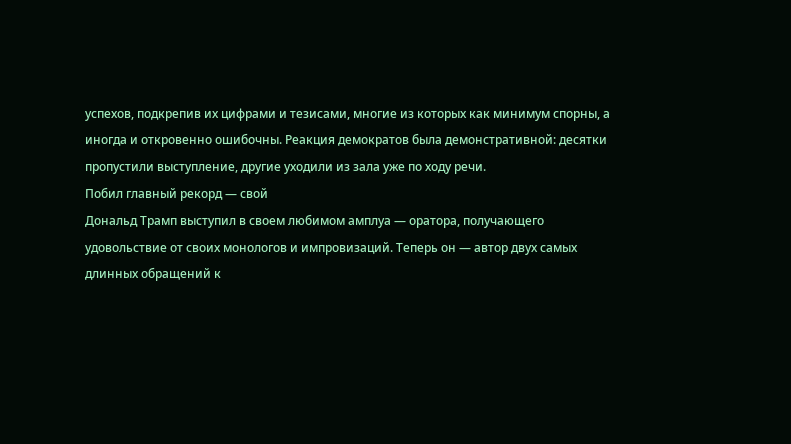успехов, подкрепив их цифрами и тезисами, многие из которых как минимум спорны, а иногда и откровенно ошибочны. Реакция демократов была демонстративной: десятки пропустили выступление, другие уходили из зала уже по ходу речи.
Побил главный рекорд — свой
Дональд Трамп выступил в своем любимом амплуа — оратора, получающего удовольствие от своих монологов и импровизаций. Теперь он — автор двух самых длинных обращений к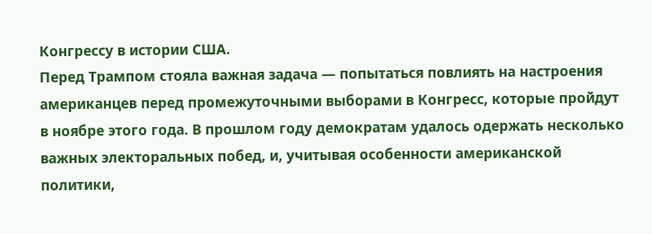Конгрессу в истории США.
Перед Трампом стояла важная задача — попытаться повлиять на настроения американцев перед промежуточными выборами в Конгресс, которые пройдут в ноябре этого года. В прошлом году демократам удалось одержать несколько важных электоральных побед, и, учитывая особенности американской политики,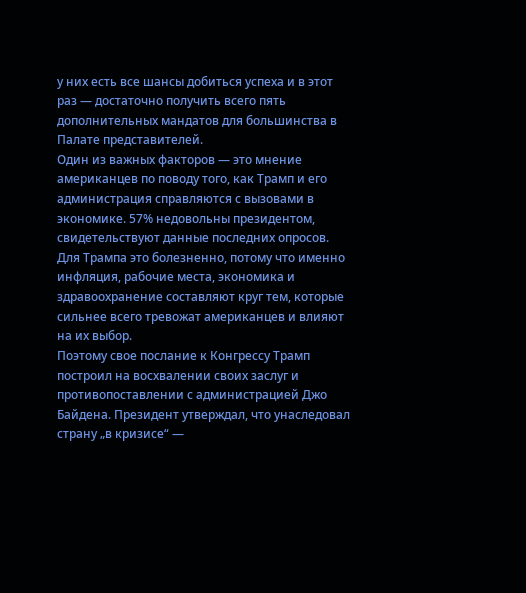у них есть все шансы добиться успеха и в этот раз — достаточно получить всего пять дополнительных мандатов для большинства в Палате представителей.
Один из важных факторов — это мнение американцев по поводу того, как Трамп и его администрация справляются с вызовами в экономике. 57% недовольны президентом, свидетельствуют данные последних опросов.
Для Трампа это болезненно, потому что именно инфляция, рабочие места, экономика и здравоохранение составляют круг тем, которые сильнее всего тревожат американцев и влияют на их выбор.
Поэтому свое послание к Конгрессу Трамп построил на восхвалении своих заслуг и противопоставлении с администрацией Джо Байдена. Президент утверждал, что унаследовал страну „в кризисе“ —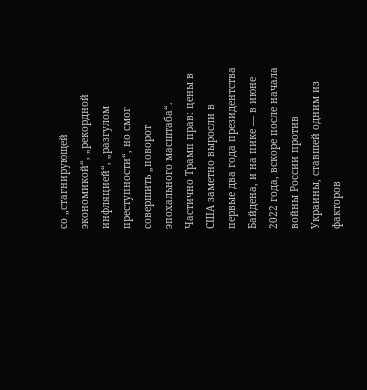со „стагнирующей экономикой“, „рекордной инфляцией“, „разгулом преступности“, но смог совершить „поворот эпохального масштаба“.
Частично Трамп прав: цены в США заметно выросли в первые два года президентства Байдена, и на пике — в июне 2022 года, вскоре после начала войны России против Украины, ставшей одним из факторов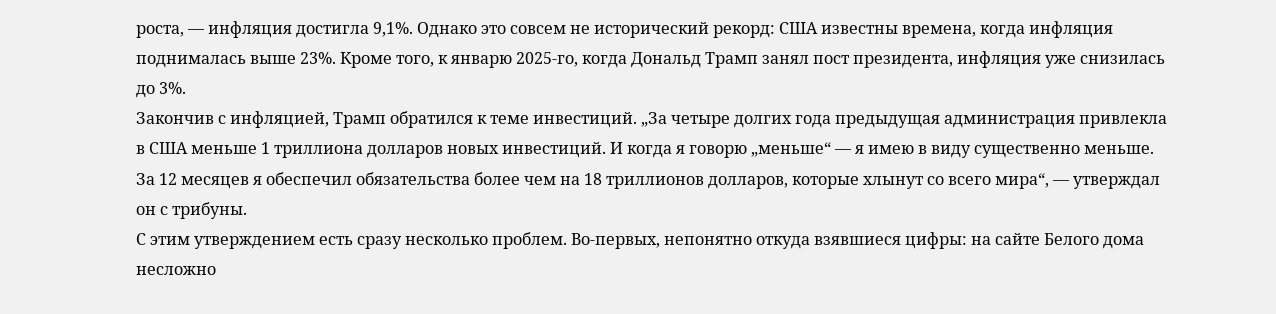роста, — инфляция достигла 9,1%. Однако это совсем не исторический рекорд: США известны времена, когда инфляция поднималась выше 23%. Кроме того, к январю 2025-го, когда Дональд Трамп занял пост президента, инфляция уже снизилась до 3%.
Закончив с инфляцией, Трамп обратился к теме инвестиций. „За четыре долгих года предыдущая администрация привлекла в США меньше 1 триллиона долларов новых инвестиций. И когда я говорю „меньше“ — я имею в виду существенно меньше. За 12 месяцев я обеспечил обязательства более чем на 18 триллионов долларов, которые хлынут со всего мира“, — утверждал он с трибуны.
С этим утверждением есть сразу несколько проблем. Во-первых, непонятно откуда взявшиеся цифры: на сайте Белого дома несложно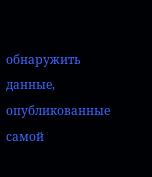обнаружить данные, опубликованные самой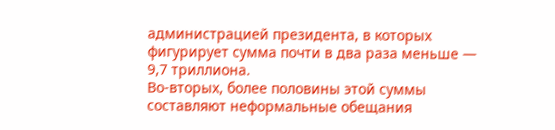администрацией президента, в которых фигурирует сумма почти в два раза меньше — 9,7 триллиона.
Во-вторых, более половины этой суммы составляют неформальные обещания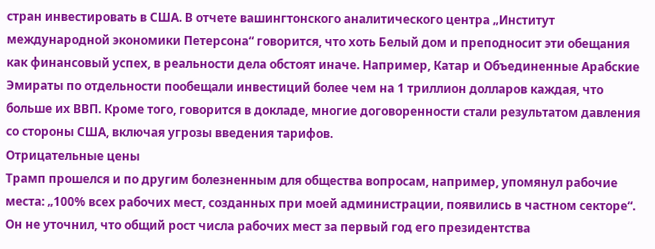стран инвестировать в США. В отчете вашингтонского аналитического центра „Институт международной экономики Петерсона“ говорится, что хоть Белый дом и преподносит эти обещания как финансовый успех, в реальности дела обстоят иначе. Например, Катар и Объединенные Арабские Эмираты по отдельности пообещали инвестиций более чем на 1 триллион долларов каждая, что больше их ВВП. Кроме того, говорится в докладе, многие договоренности стали результатом давления со стороны США, включая угрозы введения тарифов.
Отрицательные цены
Трамп прошелся и по другим болезненным для общества вопросам, например, упомянул рабочие места: „100% всех рабочих мест, созданных при моей администрации, появились в частном секторе“. Он не уточнил, что общий рост числа рабочих мест за первый год его президентства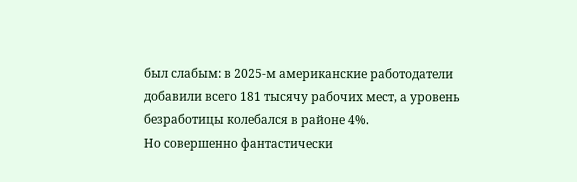был слабым: в 2025-м американские работодатели добавили всего 181 тысячу рабочих мест, а уровень безработицы колебался в районе 4%.
Но совершенно фантастически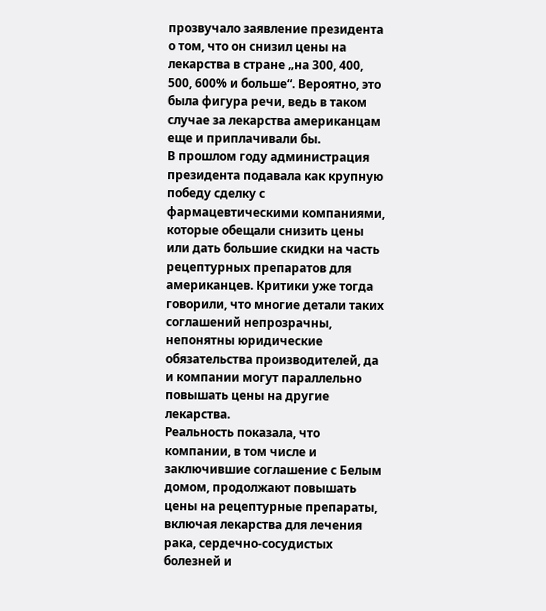прозвучало заявление президента о том, что он снизил цены на лекарства в стране „на 300, 400, 500, 600% и больше“. Вероятно, это была фигура речи, ведь в таком случае за лекарства американцам еще и приплачивали бы.
В прошлом году администрация президента подавала как крупную победу сделку с фармацевтическими компаниями, которые обещали снизить цены или дать большие скидки на часть рецептурных препаратов для американцев. Критики уже тогда говорили, что многие детали таких соглашений непрозрачны, непонятны юридические обязательства производителей, да и компании могут параллельно повышать цены на другие лекарства.
Реальность показала, что компании, в том числе и заключившие соглашение с Белым домом, продолжают повышать цены на рецептурные препараты, включая лекарства для лечения рака, сердечно-сосудистых болезней и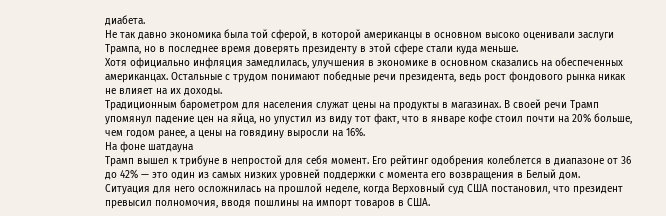диабета.
Не так давно экономика была той сферой, в которой американцы в основном высоко оценивали заслуги Трампа, но в последнее время доверять президенту в этой сфере стали куда меньше.
Хотя официально инфляция замедлилась, улучшения в экономике в основном сказались на обеспеченных американцах. Остальные с трудом понимают победные речи президента, ведь рост фондового рынка никак не влияет на их доходы.
Традиционным барометром для населения служат цены на продукты в магазинах. В своей речи Трамп упомянул падение цен на яйца, но упустил из виду тот факт, что в январе кофе стоил почти на 20% больше, чем годом ранее, а цены на говядину выросли на 16%.
На фоне шатдауна
Трамп вышел к трибуне в непростой для себя момент. Его рейтинг одобрения колеблется в диапазоне от 36 до 42% — это один из самых низких уровней поддержки с момента его возвращения в Белый дом.
Ситуация для него осложнилась на прошлой неделе, когда Верховный суд США постановил, что президент превысил полномочия, вводя пошлины на импорт товаров в США.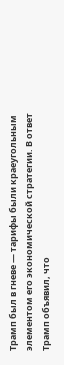Трамп был в гневе — тарифы были краеугольным элементом его экономической стратегии. В ответ Трамп объявил, что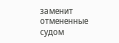заменит отмененные судом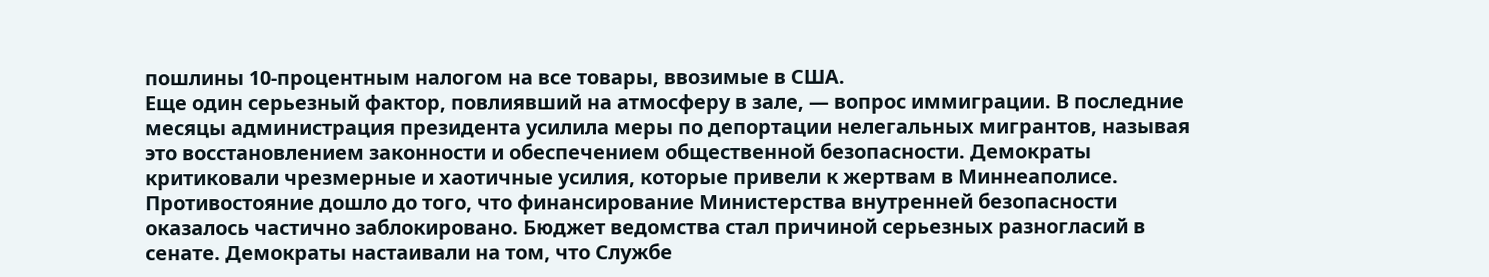пошлины 10-процентным налогом на все товары, ввозимые в США.
Еще один серьезный фактор, повлиявший на атмосферу в зале, — вопрос иммиграции. В последние месяцы администрация президента усилила меры по депортации нелегальных мигрантов, называя это восстановлением законности и обеспечением общественной безопасности. Демократы критиковали чрезмерные и хаотичные усилия, которые привели к жертвам в Миннеаполисе.
Противостояние дошло до того, что финансирование Министерства внутренней безопасности оказалось частично заблокировано. Бюджет ведомства стал причиной серьезных разногласий в сенате. Демократы настаивали на том, что Службе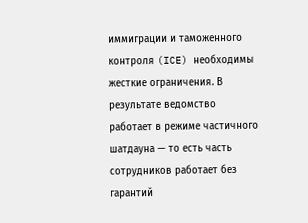иммиграции и таможенного контроля (ICE) необходимы жесткие ограничения. В результате ведомство работает в режиме частичного шатдауна — то есть часть сотрудников работает без гарантий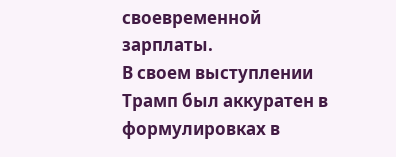своевременной зарплаты.
В своем выступлении Трамп был аккуратен в формулировках в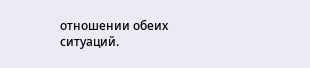отношении обеих ситуаций.